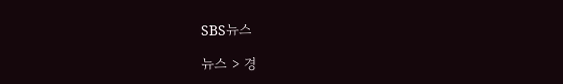SBS뉴스

뉴스 > 경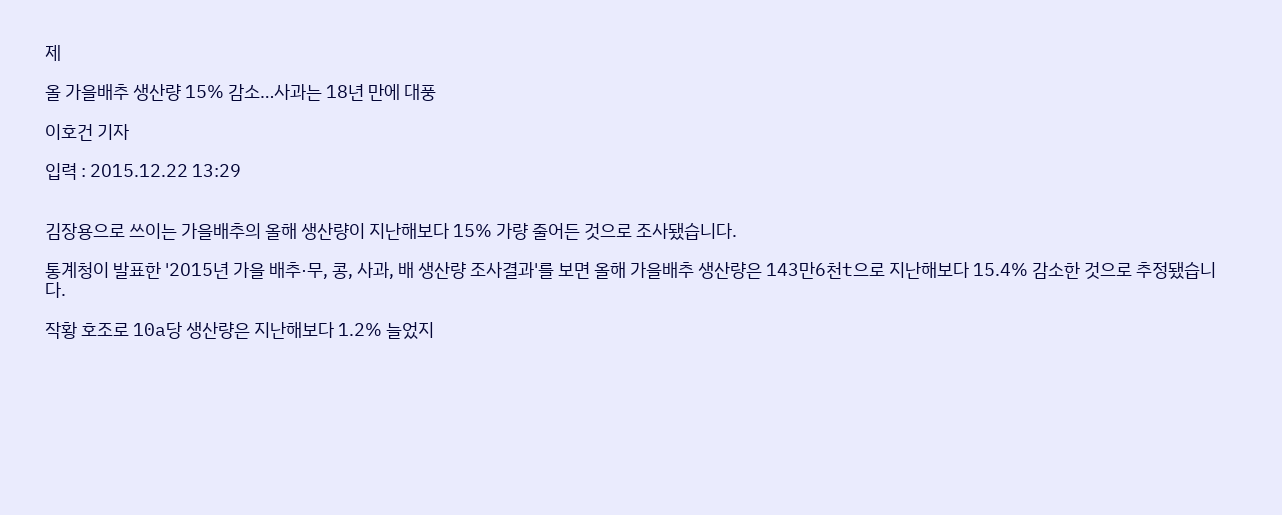제

올 가을배추 생산량 15% 감소…사과는 18년 만에 대풍

이호건 기자

입력 : 2015.12.22 13:29


김장용으로 쓰이는 가을배추의 올해 생산량이 지난해보다 15% 가량 줄어든 것으로 조사됐습니다.

통계청이 발표한 '2015년 가을 배추·무, 콩, 사과, 배 생산량 조사결과'를 보면 올해 가을배추 생산량은 143만6천t으로 지난해보다 15.4% 감소한 것으로 추정됐습니다.

작황 호조로 10a당 생산량은 지난해보다 1.2% 늘었지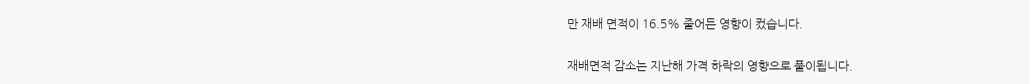만 재배 면적이 16.5% 줄어든 영향이 컸습니다.

재배면적 감소는 지난해 가격 하락의 영향으로 풀이됩니다.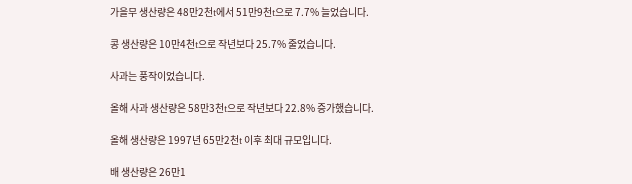가을무 생산량은 48만2천t에서 51만9천t으로 7.7% 늘었습니다.

콩 생산량은 10만4천t으로 작년보다 25.7% 줄었습니다.

사과는 풍작이었습니다.

올해 사과 생산량은 58만3천t으로 작년보다 22.8% 증가했습니다.

올해 생산량은 1997년 65만2천t 이후 최대 규모입니다.

배 생산량은 26만1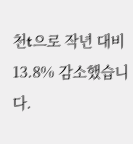천t으로 작년 대비 13.8% 감소했습니다.